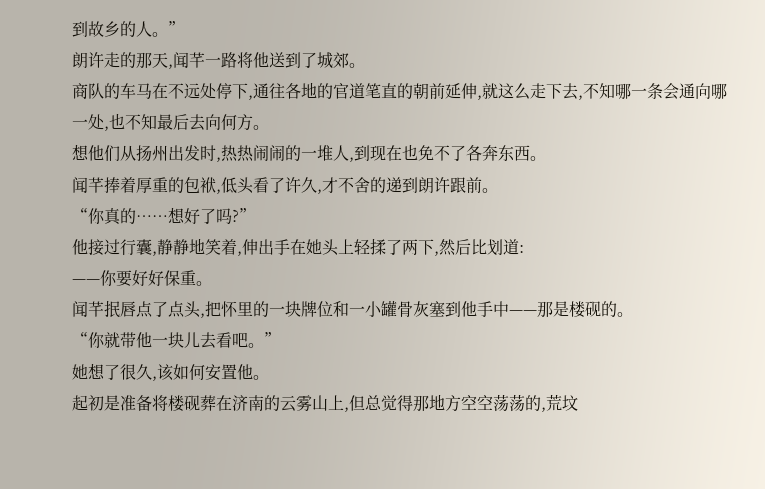到故乡的人。”
朗许走的那天,闻芊一路将他送到了城郊。
商队的车马在不远处停下,通往各地的官道笔直的朝前延伸,就这么走下去,不知哪一条会通向哪一处,也不知最后去向何方。
想他们从扬州出发时,热热闹闹的一堆人,到现在也免不了各奔东西。
闻芊捧着厚重的包袱,低头看了许久,才不舍的递到朗许跟前。
“你真的……想好了吗?”
他接过行囊,静静地笑着,伸出手在她头上轻揉了两下,然后比划道:
——你要好好保重。
闻芊抿唇点了点头,把怀里的一块牌位和一小罐骨灰塞到他手中——那是楼砚的。
“你就带他一块儿去看吧。”
她想了很久,该如何安置他。
起初是准备将楼砚葬在济南的云雾山上,但总觉得那地方空空荡荡的,荒坟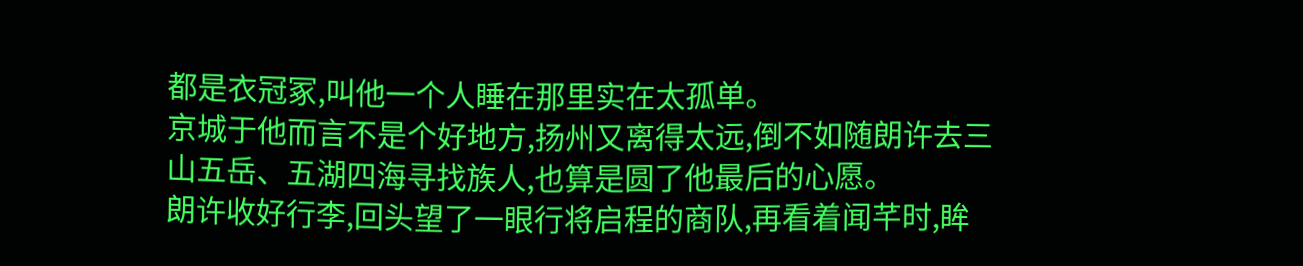都是衣冠冢,叫他一个人睡在那里实在太孤单。
京城于他而言不是个好地方,扬州又离得太远,倒不如随朗许去三山五岳、五湖四海寻找族人,也算是圆了他最后的心愿。
朗许收好行李,回头望了一眼行将启程的商队,再看着闻芊时,眸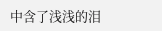中含了浅浅的泪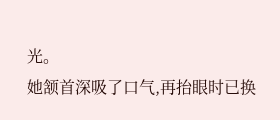光。
她颔首深吸了口气,再抬眼时已换